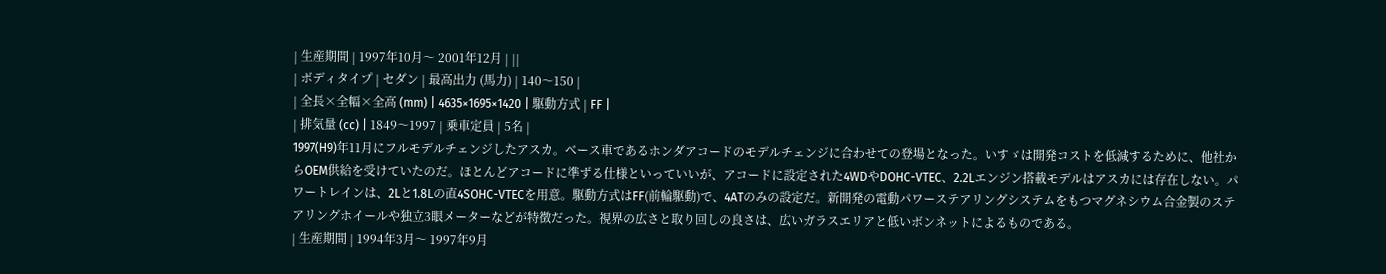| 生産期間 | 1997年10月〜 2001年12月 | ||
| ボディタイプ | セダン | 最高出力 (馬力) | 140〜150 |
| 全長×全幅×全高 (mm) | 4635×1695×1420 | 駆動方式 | FF |
| 排気量 (cc) | 1849〜1997 | 乗車定員 | 5名 |
1997(H9)年11月にフルモデルチェンジしたアスカ。ベース車であるホンダアコードのモデルチェンジに合わせての登場となった。いすゞは開発コストを低減するために、他社からOEM供給を受けていたのだ。ほとんどアコードに準ずる仕様といっていいが、アコードに設定された4WDやDOHC-VTEC、2.2Lエンジン搭載モデルはアスカには存在しない。パワートレインは、2Lと1.8Lの直4SOHC-VTECを用意。駆動方式はFF(前輪駆動)で、4ATのみの設定だ。新開発の電動パワーステアリングシステムをもつマグネシウム合金製のステアリングホイールや独立3眼メーターなどが特徴だった。視界の広さと取り回しの良さは、広いガラスエリアと低いボンネットによるものである。
| 生産期間 | 1994年3月〜 1997年9月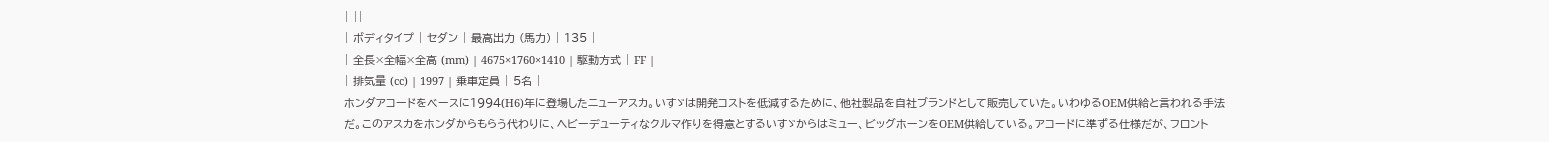| ||
| ボディタイプ | セダン | 最高出力 (馬力) | 135 |
| 全長×全幅×全高 (mm) | 4675×1760×1410 | 駆動方式 | FF |
| 排気量 (cc) | 1997 | 乗車定員 | 5名 |
ホンダアコードをベースに1994(H6)年に登場したニューアスカ。いすゞは開発コストを低減するために、他社製品を自社ブランドとして販売していた。いわゆるOEM供給と言われる手法だ。このアスカをホンダからもらう代わりに、ヘビーデューティなクルマ作りを得意とするいすゞからはミュー、ビッグホーンをOEM供給している。アコードに準ずる仕様だが、フロント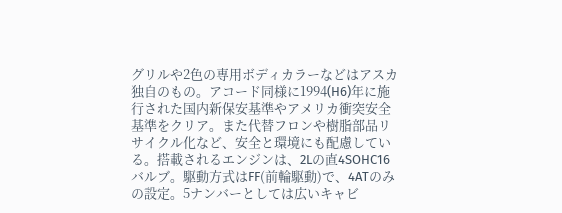グリルや2色の専用ボディカラーなどはアスカ独自のもの。アコード同様に1994(H6)年に施行された国内新保安基準やアメリカ衝突安全基準をクリア。また代替フロンや樹脂部品リサイクル化など、安全と環境にも配慮している。搭載されるエンジンは、2Lの直4SOHC16バルブ。駆動方式はFF(前輪駆動)で、4ATのみの設定。5ナンバーとしては広いキャビ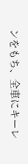ンをもち、全車にキーレ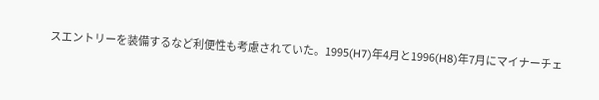スエントリーを装備するなど利便性も考慮されていた。1995(H7)年4月と1996(H8)年7月にマイナーチェ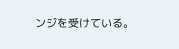ンジを受けている。